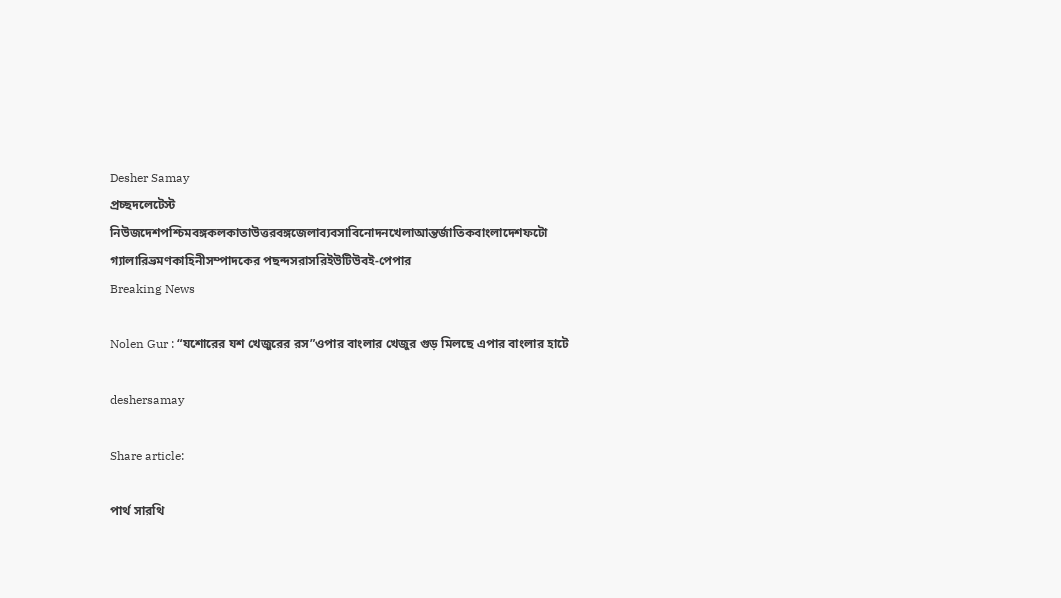Desher Samay
প্রচ্ছদলেটেস্ট নিউজদেশপশ্চিমবঙ্গকলকাতাউত্তরবঙ্গজেলাব্যবসাবিনোদনখেলাআন্তর্জাতিকবাংলাদেশফটো গ্যালারিভ্রমণকাহিনীসম্পাদকের পছন্দসরাসরিইউটিউবই-পেপার
Breaking News

Nolen Gur : “যশোরের যশ খেজুরের রস”ওপার বাংলার খেজুর গুড় মিলছে এপার বাংলার হাটে

deshersamay

Share article:

পার্থ সারথি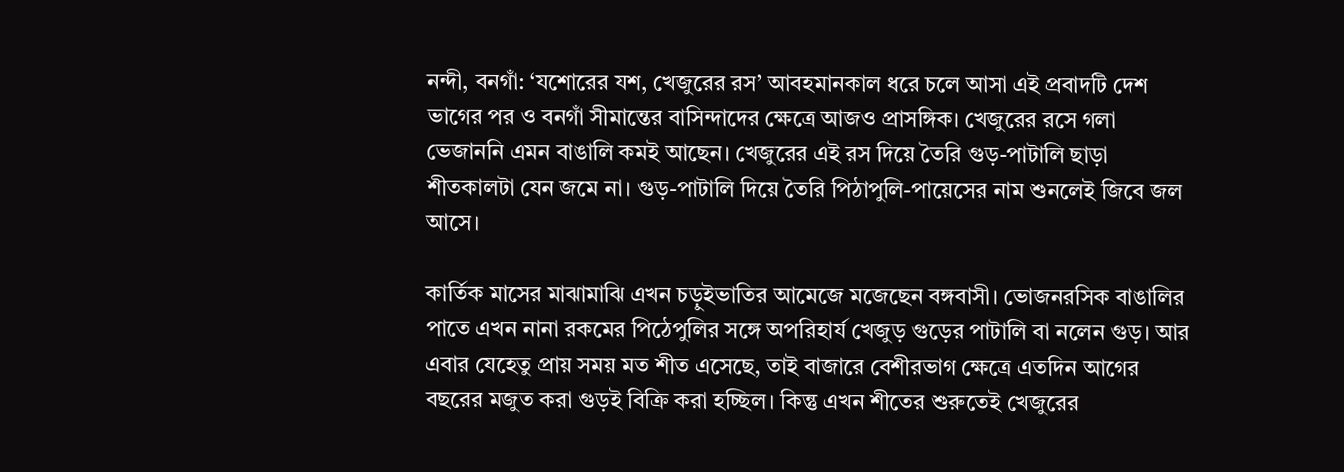নন্দী, বনগাঁ: ‘যশোরের যশ, খেজুরের রস’ আবহমানকাল ধরে চলে আসা এই প্রবাদটি দেশ ভাগের পর ও বনগাঁ সীমান্তের বাসিন্দাদের ক্ষেত্রে আজও প্রাসঙ্গিক। খেজুরের রসে গলা ভেজাননি এমন বাঙালি কমই আছেন। খেজুরের এই রস দিয়ে তৈরি গুড়-পাটালি ছাড়া শীতকালটা যেন জমে না। গুড়-পাটালি দিয়ে তৈরি পিঠাপুলি-পায়েসের নাম শুনলেই জিবে জল আসে।

কার্তিক মাসের মাঝামাঝি এখন চড়ুইভাতির আমেজে মজেছেন বঙ্গবাসী। ভোজনরসিক বাঙালির পাতে এখন নানা রকমের পিঠেপুলির সঙ্গে অপরিহার্য খেজুড় গুড়ের পাটালি বা নলেন গুড়। আর এবার যেহেতু প্রায় সময় মত শীত এসেছে, তাই বাজারে বেশীরভাগ ক্ষেত্রে এতদিন আগের বছরের মজুত করা গুড়ই বিক্রি করা হচ্ছিল। কিন্তু এখন শীতের শুরুতেই খেজুরের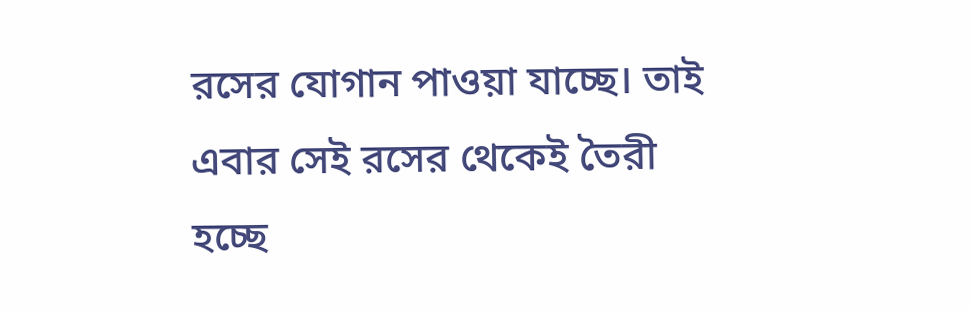রসের যোগান পাওয়া যাচ্ছে। তাই এবার সেই রসের থেকেই তৈরী হচ্ছে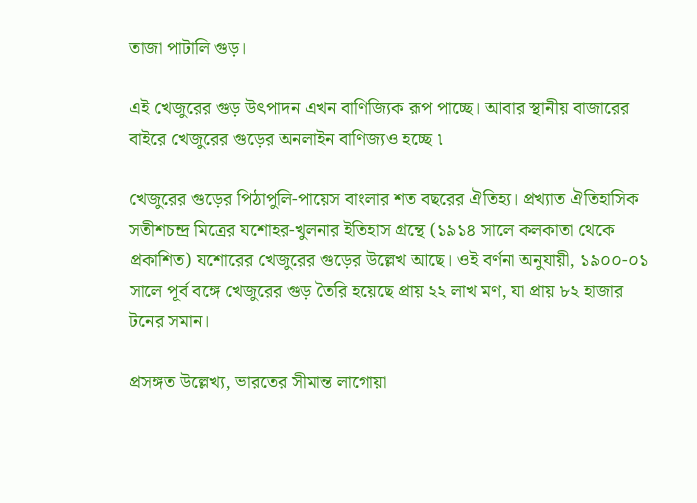তাজা পাটালি গুড়।

এই খেজুরের গুড় উৎপাদন এখন বাণিজ্যিক রূপ পাচ্ছে। আবার স্থানীয় বাজারের বাইরে খেজুরের গুড়ের অনলাইন বাণিজ্যও হচ্ছে ৷

খেজুরের গুড়ের পিঠাপুলি-পায়েস বাংলার শত বছরের ঐতিহ্য। প্রখ্যাত ঐতিহাসিক সতীশচন্দ্র মিত্রের যশোহর-খুলনার ইতিহাস গ্রন্থে (১৯১৪ সালে কলকাতা থেকে প্রকাশিত) যশোরের খেজুরের গুড়ের উল্লেখ আছে। ওই বর্ণনা অনুযায়ী, ১৯০০-০১ সালে পূর্ব বঙ্গে খেজুরের গুড় তৈরি হয়েছে প্রায় ২২ লাখ মণ, যা প্রায় ৮২ হাজার টনের সমান।

প্রসঙ্গত উল্লেখ্য, ভারতের সীমান্ত লাগোয়া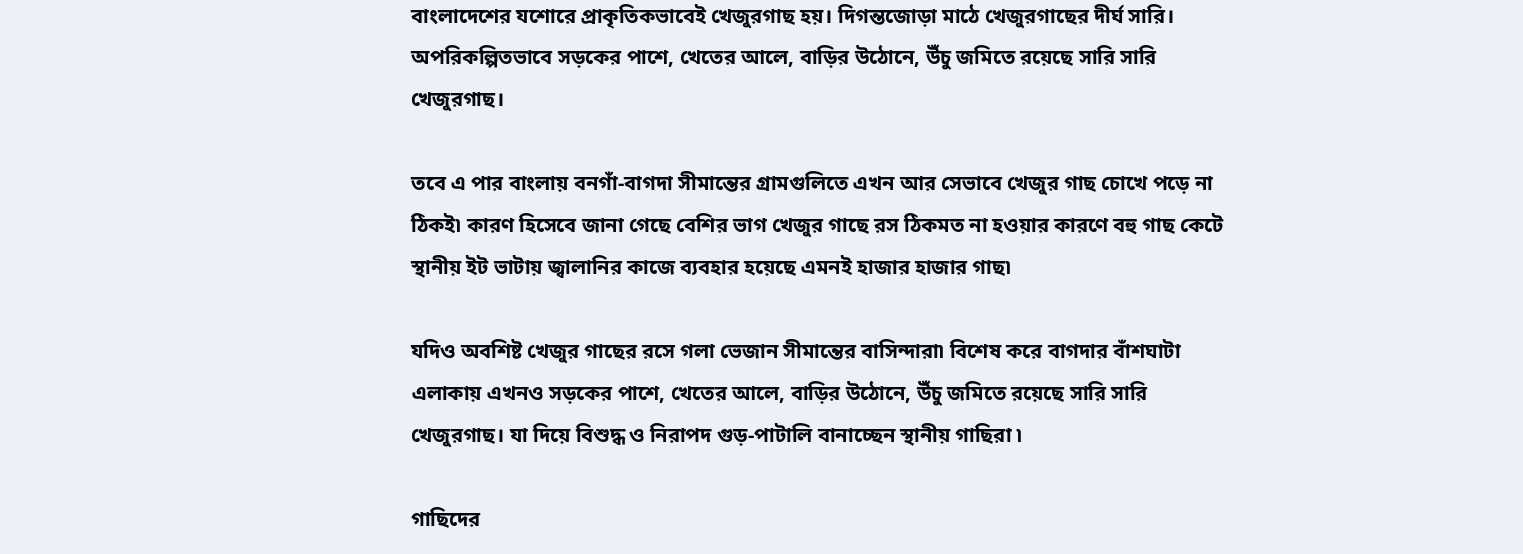বাংলাদেশের যশোরে প্রাকৃতিকভাবেই খেজুরগাছ হয়। দিগন্তজোড়া মাঠে খেজুরগাছের দীর্ঘ সারি। অপরিকল্পিতভাবে সড়কের পাশে, খেতের আলে, বাড়ির উঠোনে, উঁচু জমিতে রয়েছে সারি সারি খেজুরগাছ।

তবে এ পার বাংলায় বনগাঁ-বাগদা সীমান্তের গ্রামগুলিতে এখন আর সেভাবে খেজুর গাছ চোখে পড়ে না ঠিকই৷ কারণ হিসেবে জানা গেছে বেশির ভাগ খেজুর গাছে রস ঠিকমত না হওয়ার কারণে বহু গাছ কেটে স্থানীয় ইট ভাটায় জ্বালানির কাজে ব্যবহার হয়েছে এমনই হাজার হাজার গাছ৷

যদিও অবশিষ্ট খেজুর গাছের রসে গলা ভেজান সীমান্তের বাসিন্দারা৷ বিশেষ করে বাগদার বাঁশঘাটা এলাকায় এখনও সড়কের পাশে, খেতের আলে, বাড়ির উঠোনে, উঁচু জমিতে রয়েছে সারি সারি খেজুরগাছ। যা দিয়ে বিশুদ্ধ ও নিরাপদ গুড়-পাটালি বানাচ্ছেন স্থানীয় গাছিরা ৷

গাছিদের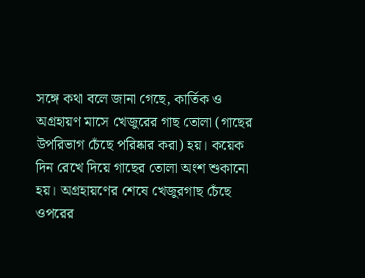সঙ্গে কথা বলে জানা গেছে, কার্তিক ও অগ্রহায়ণ মাসে খেজুরের গাছ তোলা (গাছের উপরিভাগ চেঁছে পরিষ্কার করা) হয়। কয়েক দিন রেখে দিয়ে গাছের তোলা অংশ শুকানো হয়। অগ্রহায়ণের শেষে খেজুরগাছ চেঁছে ওপরের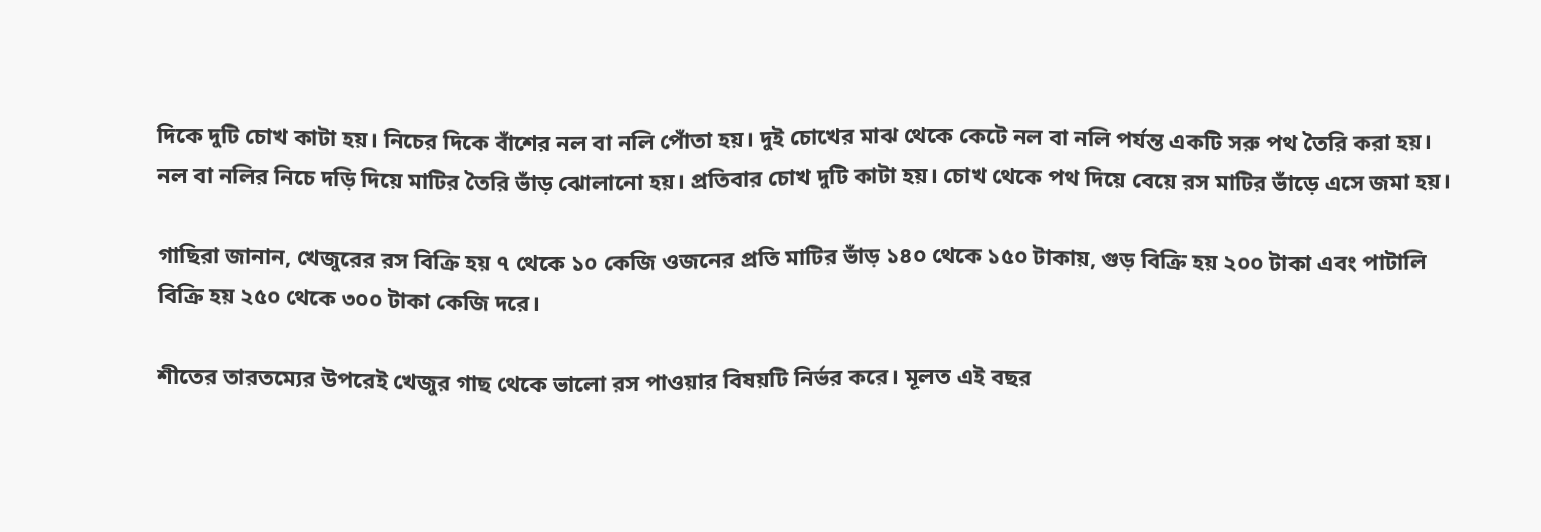দিকে দুটি চোখ কাটা হয়। নিচের দিকে বাঁশের নল বা নলি পোঁতা হয়। দুই চোখের মাঝ থেকে কেটে নল বা নলি পর্যন্ত একটি সরু পথ তৈরি করা হয়। নল বা নলির নিচে দড়ি দিয়ে মাটির তৈরি ভাঁড় ঝোলানো হয়। প্রতিবার চোখ দুটি কাটা হয়। চোখ থেকে পথ দিয়ে বেয়ে রস মাটির ভাঁড়ে এসে জমা হয়।

গাছিরা জানান, খেজুরের রস বিক্রি হয় ৭ থেকে ১০ কেজি ওজনের প্রতি মাটির ভাঁড় ১৪০ থেকে ১৫০ টাকায়, গুড় বিক্রি হয় ২০০ টাকা এবং পাটালি বিক্রি হয় ২৫০ থেকে ৩০০ টাকা কেজি দরে।

শীতের তারতম্যের উপরেই খেজুর গাছ থেকে ভালো রস পাওয়ার বিষয়টি নির্ভর করে। মূলত এই বছর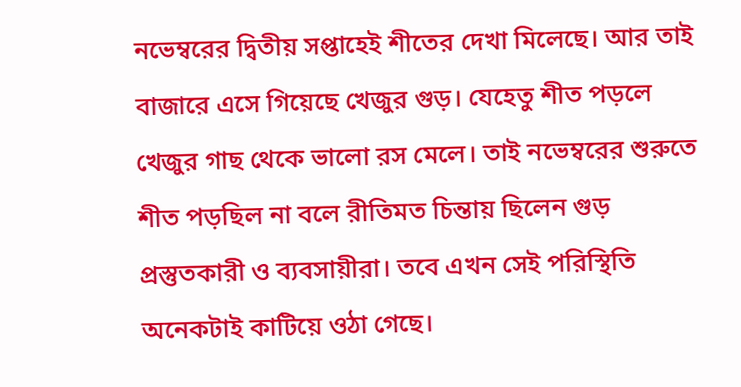নভেম্বরের দ্বিতীয় সপ্তাহেই শীতের দেখা মিলেছে। আর তাই বাজারে এসে গিয়েছে খেজুর গুড়। যেহেতু শীত পড়লে খেজুর গাছ থেকে ভালো রস মেলে। তাই নভেম্বরের শুরুতে শীত পড়ছিল না বলে রীতিমত চিন্তায় ছিলেন গুড় প্রস্তুতকারী ও ব্যবসায়ীরা। তবে এখন সেই পরিস্থিতি অনেকটাই কাটিয়ে ওঠা গেছে।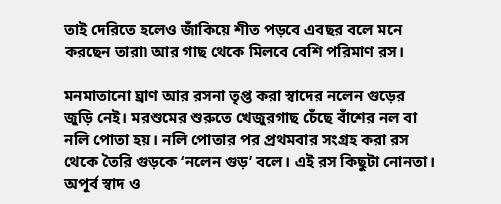তাই দেরিতে হলেও জাঁকিয়ে শীত পড়বে এবছর বলে মনে করছেন তারা৷ আর গাছ থেকে মিলবে বেশি পরিমাণ রস।

মনমাতানো ঘ্রাণ আর রসনা তৃপ্ত করা স্বাদের নলেন গুড়ের জুড়ি নেই। মরশুমের শুরুতে খেজুরগাছ চেঁছে বাঁশের নল বা নলি পোতা হয়। নলি পোতার পর প্রথমবার সংগ্রহ করা রস থেকে তৈরি গুড়কে ‘নলেন গুড়’ বলে। এই রস কিছুটা নোনতা। অপূর্ব স্বাদ ও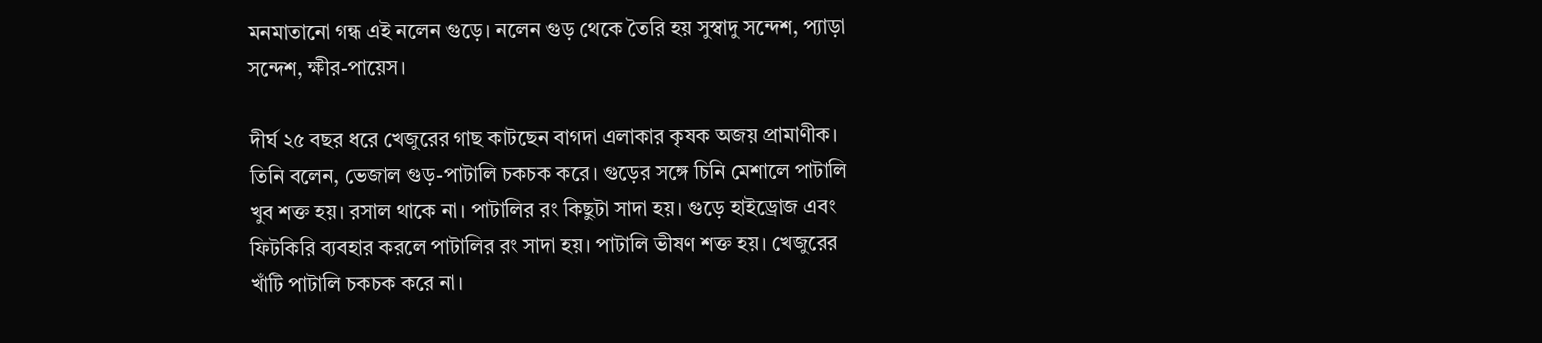মনমাতানো গন্ধ এই নলেন গুড়ে। নলেন গুড় থেকে তৈরি হয় সুস্বাদু সন্দেশ, প্যাড়া সন্দেশ, ক্ষীর-পায়েস।

দীর্ঘ ২৫ বছর ধরে খেজুরের গাছ কাটছেন বাগদা এলাকার কৃষক অজয় প্রামাণীক। তিনি বলেন, ভেজাল গুড়-পাটালি চকচক করে। গুড়ের সঙ্গে চিনি মেশালে পাটালি খুব শক্ত হয়। রসাল থাকে না। পাটালির রং কিছুটা সাদা হয়। গুড়ে হাইড্রোজ এবং ফিটকিরি ব্যবহার করলে পাটালির রং সাদা হয়। পাটালি ভীষণ শক্ত হয়। খেজুরের খাঁটি পাটালি চকচক করে না।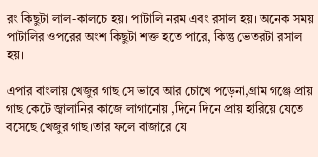রং কিছুটা লাল-কালচে হয়। পাটালি নরম এবং রসাল হয়। অনেক সময় পাটালির ওপরের অংশ কিছুটা শক্ত হতে পারে, কিন্তু ভেতরটা রসাল হয়।

এপার বাংলায় খেজুর গাছ সে ভাবে আর চোখে পড়েনা,গ্রাম গঞ্জে প্রায় গাছ কেটে জ্বালানির কাজে লাগানোয় ,দিনে দিনে প্রায় হারিয়ে যেতে বসেছে খেজুর গাছ।তার ফলে বাজারে যে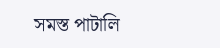সমস্ত পাটালি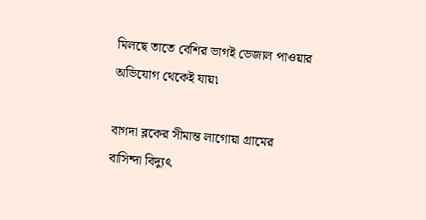মিলছে তাতে বেশির ভাগই ভেজাল পাওয়ার অভিযোগ থেকেই যায়৷

বাগদা ব্লকের সীমান্ত লাগোয়া গ্রামের বাসিন্দা বিদ্যুৎ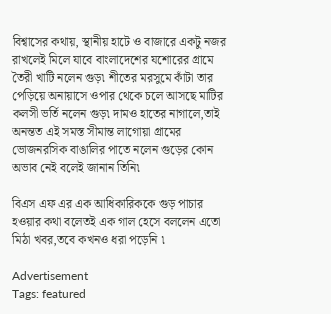বিশ্বাসের কথায়, স্থানীয় হাটে ও বাজারে একটু নজর রাখলেই মিলে যাবে বাংলাদেশের যশোরের গ্রামে তৈরী খাটি নলেন গুড়৷ শীতের মরসুমে কাঁটা তার পেড়িয়ে অনায়াসে ওপার থেকে চলে আসছে মাটির কলসী ভর্তি নলেন গুড়৷ দামও হাতের নাগালে,তাই অনন্তত এই সমস্ত সীমান্ত লাগোয়া গ্রামের ভোজনরসিক বাঙালির পাতে নলেন গুড়ের কোন অভাব নেই বলেই জানান তিনি৷

বিএস এফ এর এক আধিকারিককে গুড় পাচার হওয়ার কথা বলেতই এক গাল হেসে বললেন এতো মিঠা খবর,তবে কখনও ধরা পড়েনি ৷

Advertisement
Tags: featured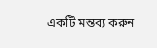একটি মন্তব্য করুন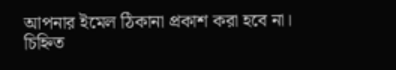আপনার ইমেল ঠিকানা প্রকাশ করা হবে না। চিহ্নিত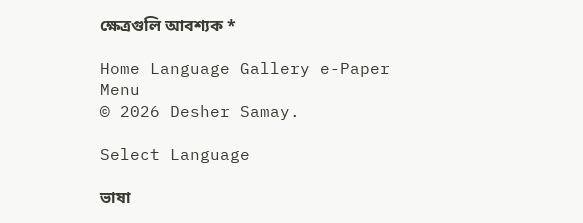ক্ষেত্রগুলি আবশ্যক *

Home Language Gallery e-Paper
Menu
© 2026 Desher Samay.

Select Language

ভাষা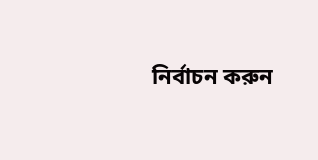নির্বাচন করুন